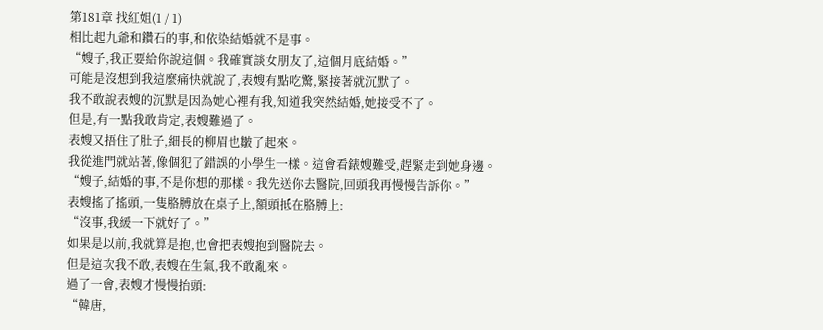第181章 找紅姐(1 / 1)
相比起九爺和鑽石的事,和依染結婚就不是事。
“嫂子,我正要給你說這個。我確實談女朋友了,這個月底結婚。”
可能是沒想到我這麼痛快就說了,表嫂有點吃驚,緊接著就沉默了。
我不敢說表嫂的沉默是因為她心裡有我,知道我突然結婚,她接受不了。
但是,有一點我敢肯定,表嫂難過了。
表嫂又捂住了肚子,細長的柳眉也皺了起來。
我從進門就站著,像個犯了錯誤的小學生一樣。這會看錶嫂難受,趕緊走到她身邊。
“嫂子,結婚的事,不是你想的那樣。我先送你去醫院,回頭我再慢慢告訴你。”
表嫂搖了搖頭,一隻胳膊放在桌子上,額頭抵在胳膊上:
“沒事,我緩一下就好了。”
如果是以前,我就算是抱,也會把表嫂抱到醫院去。
但是這次我不敢,表嫂在生氣,我不敢亂來。
過了一會,表嫂才慢慢抬頭:
“韓唐,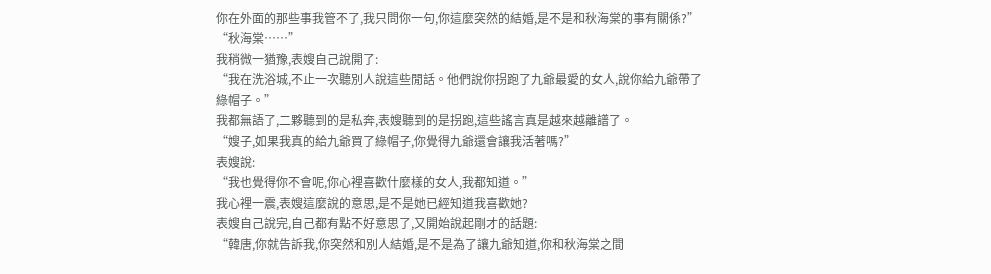你在外面的那些事我管不了,我只問你一句,你這麼突然的結婚,是不是和秋海棠的事有關係?”
“秋海棠……”
我稍微一猶豫,表嫂自己說開了:
“我在洗浴城,不止一次聽別人說這些閒話。他們說你拐跑了九爺最愛的女人,說你給九爺帶了綠帽子。”
我都無語了,二夥聽到的是私奔,表嫂聽到的是拐跑,這些謠言真是越來越離譜了。
“嫂子,如果我真的給九爺買了綠帽子,你覺得九爺還會讓我活著嗎?”
表嫂說:
“我也覺得你不會呢,你心裡喜歡什麼樣的女人,我都知道。”
我心裡一震,表嫂這麼說的意思,是不是她已經知道我喜歡她?
表嫂自己說完,自己都有點不好意思了,又開始說起剛才的話題:
“韓唐,你就告訴我,你突然和別人結婚,是不是為了讓九爺知道,你和秋海棠之間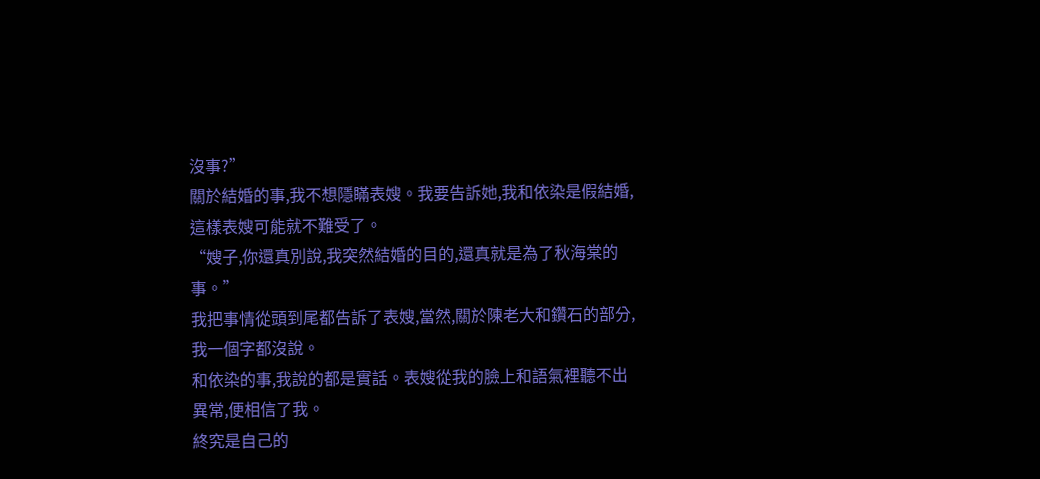沒事?”
關於結婚的事,我不想隱瞞表嫂。我要告訴她,我和依染是假結婚,這樣表嫂可能就不難受了。
“嫂子,你還真別說,我突然結婚的目的,還真就是為了秋海棠的事。”
我把事情從頭到尾都告訴了表嫂,當然,關於陳老大和鑽石的部分,我一個字都沒說。
和依染的事,我說的都是實話。表嫂從我的臉上和語氣裡聽不出異常,便相信了我。
終究是自己的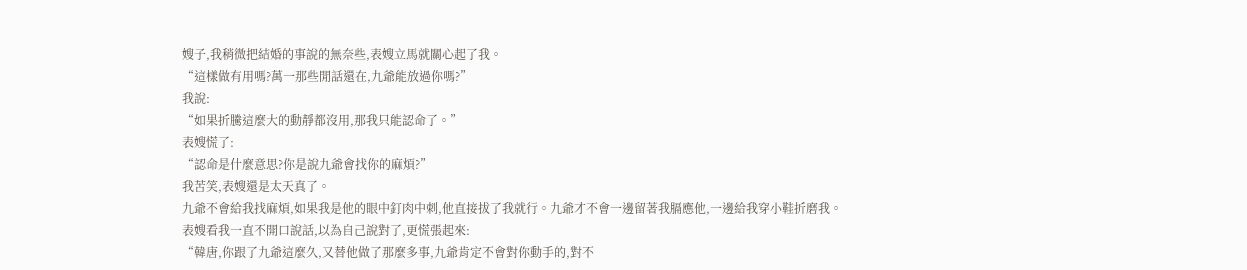嫂子,我稍微把結婚的事說的無奈些,表嫂立馬就關心起了我。
“這樣做有用嗎?萬一那些閒話還在,九爺能放過你嗎?”
我說:
“如果折騰這麼大的動靜都沒用,那我只能認命了。”
表嫂慌了:
“認命是什麼意思?你是說九爺會找你的麻煩?”
我苦笑,表嫂還是太天真了。
九爺不會給我找麻煩,如果我是他的眼中釘肉中刺,他直接拔了我就行。九爺才不會一邊留著我膈應他,一邊給我穿小鞋折磨我。
表嫂看我一直不開口說話,以為自己說對了,更慌張起來:
“韓唐,你跟了九爺這麼久,又替他做了那麼多事,九爺肯定不會對你動手的,對不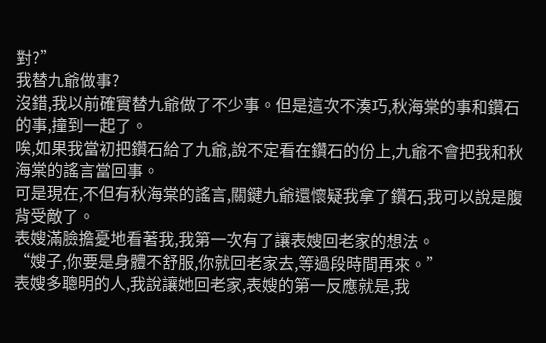對?”
我替九爺做事?
沒錯,我以前確實替九爺做了不少事。但是這次不湊巧,秋海棠的事和鑽石的事,撞到一起了。
唉,如果我當初把鑽石給了九爺,說不定看在鑽石的份上,九爺不會把我和秋海棠的謠言當回事。
可是現在,不但有秋海棠的謠言,關鍵九爺還懷疑我拿了鑽石,我可以說是腹背受敵了。
表嫂滿臉擔憂地看著我,我第一次有了讓表嫂回老家的想法。
“嫂子,你要是身體不舒服,你就回老家去,等過段時間再來。”
表嫂多聰明的人,我說讓她回老家,表嫂的第一反應就是,我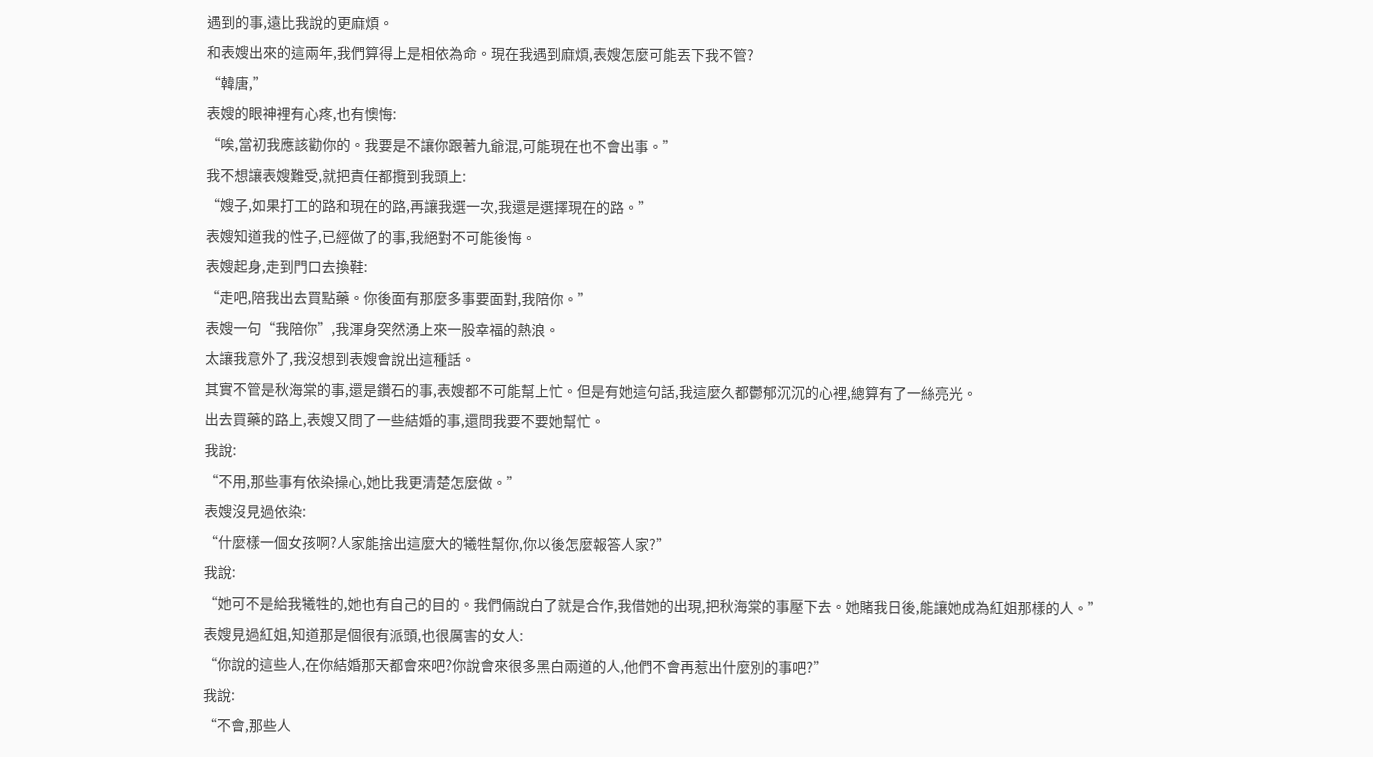遇到的事,遠比我說的更麻煩。
和表嫂出來的這兩年,我們算得上是相依為命。現在我遇到麻煩,表嫂怎麼可能丟下我不管?
“韓唐,”
表嫂的眼神裡有心疼,也有懊悔:
“唉,當初我應該勸你的。我要是不讓你跟著九爺混,可能現在也不會出事。”
我不想讓表嫂難受,就把責任都攬到我頭上:
“嫂子,如果打工的路和現在的路,再讓我選一次,我還是選擇現在的路。”
表嫂知道我的性子,已經做了的事,我絕對不可能後悔。
表嫂起身,走到門口去換鞋:
“走吧,陪我出去買點藥。你後面有那麼多事要面對,我陪你。”
表嫂一句“我陪你”,我渾身突然湧上來一股幸福的熱浪。
太讓我意外了,我沒想到表嫂會說出這種話。
其實不管是秋海棠的事,還是鑽石的事,表嫂都不可能幫上忙。但是有她這句話,我這麼久都鬱郁沉沉的心裡,總算有了一絲亮光。
出去買藥的路上,表嫂又問了一些結婚的事,還問我要不要她幫忙。
我說:
“不用,那些事有依染操心,她比我更清楚怎麼做。”
表嫂沒見過依染:
“什麼樣一個女孩啊?人家能捨出這麼大的犧牲幫你,你以後怎麼報答人家?”
我說:
“她可不是給我犧牲的,她也有自己的目的。我們倆說白了就是合作,我借她的出現,把秋海棠的事壓下去。她賭我日後,能讓她成為紅姐那樣的人。”
表嫂見過紅姐,知道那是個很有派頭,也很厲害的女人:
“你說的這些人,在你結婚那天都會來吧?你說會來很多黑白兩道的人,他們不會再惹出什麼別的事吧?”
我說:
“不會,那些人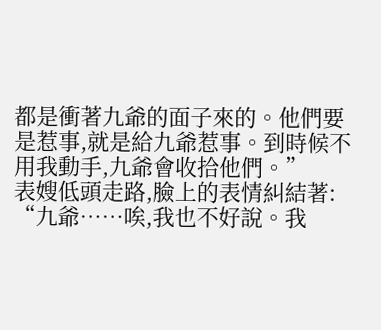都是衝著九爺的面子來的。他們要是惹事,就是給九爺惹事。到時候不用我動手,九爺會收拾他們。”
表嫂低頭走路,臉上的表情糾結著:
“九爺……唉,我也不好說。我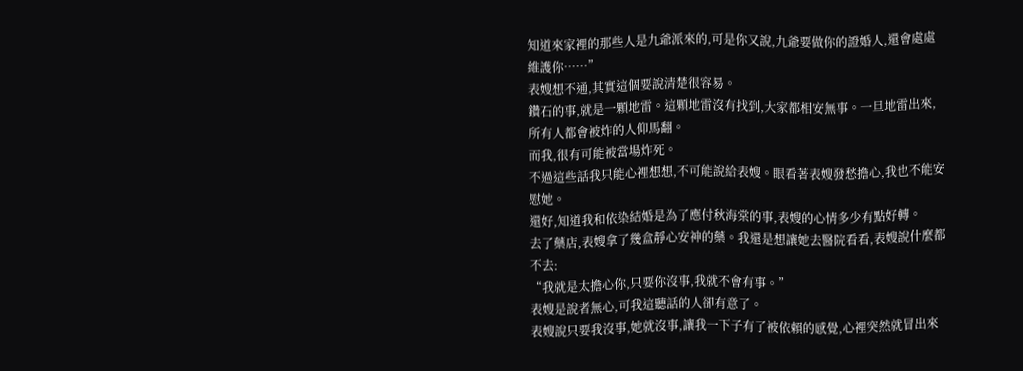知道來家裡的那些人是九爺派來的,可是你又說,九爺要做你的證婚人,還會處處維護你……”
表嫂想不通,其實這個要說清楚很容易。
鑽石的事,就是一顆地雷。這顆地雷沒有找到,大家都相安無事。一旦地雷出來,所有人都會被炸的人仰馬翻。
而我,很有可能被當場炸死。
不過這些話我只能心裡想想,不可能說給表嫂。眼看著表嫂發愁擔心,我也不能安慰她。
還好,知道我和依染結婚是為了應付秋海棠的事,表嫂的心情多少有點好轉。
去了藥店,表嫂拿了幾盒靜心安神的藥。我還是想讓她去醫院看看,表嫂說什麼都不去:
“我就是太擔心你,只要你沒事,我就不會有事。”
表嫂是說者無心,可我這聽話的人卻有意了。
表嫂說只要我沒事,她就沒事,讓我一下子有了被依賴的感覺,心裡突然就冒出來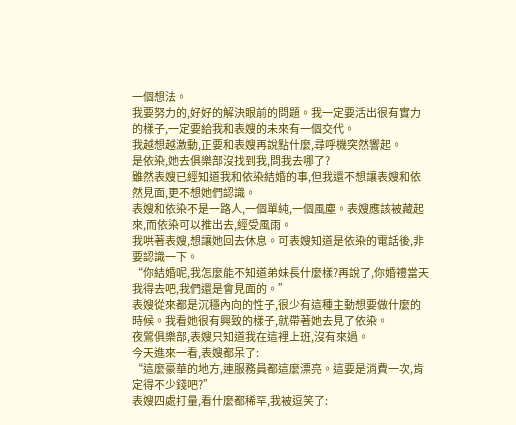一個想法。
我要努力的,好好的解決眼前的問題。我一定要活出很有實力的樣子,一定要給我和表嫂的未來有一個交代。
我越想越激動,正要和表嫂再說點什麼,尋呼機突然響起。
是依染,她去俱樂部沒找到我,問我去哪了?
雖然表嫂已經知道我和依染結婚的事,但我還不想讓表嫂和依然見面,更不想她們認識。
表嫂和依染不是一路人,一個單純,一個風塵。表嫂應該被藏起來,而依染可以推出去,經受風雨。
我哄著表嫂,想讓她回去休息。可表嫂知道是依染的電話後,非要認識一下。
“你結婚呢,我怎麼能不知道弟妹長什麼樣?再說了,你婚禮當天我得去吧,我們還是會見面的。”
表嫂從來都是沉穩內向的性子,很少有這種主動想要做什麼的時候。我看她很有興致的樣子,就帶著她去見了依染。
夜鶯俱樂部,表嫂只知道我在這裡上班,沒有來過。
今天進來一看,表嫂都呆了:
“這麼豪華的地方,連服務員都這麼漂亮。這要是消費一次,肯定得不少錢吧?”
表嫂四處打量,看什麼都稀罕,我被逗笑了: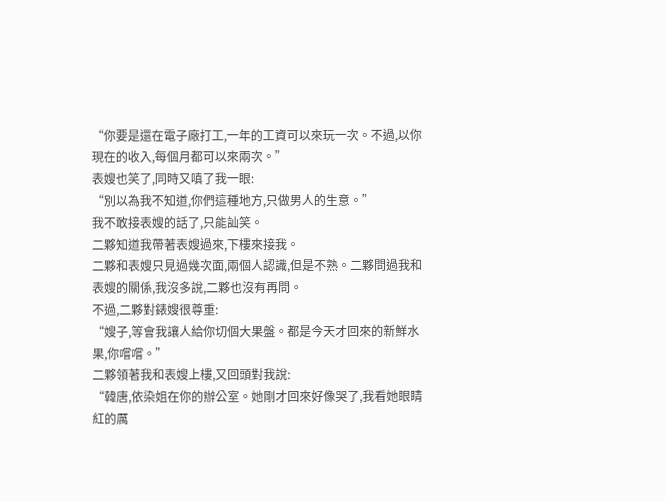“你要是還在電子廠打工,一年的工資可以來玩一次。不過,以你現在的收入,每個月都可以來兩次。”
表嫂也笑了,同時又嗔了我一眼:
“別以為我不知道,你們這種地方,只做男人的生意。”
我不敢接表嫂的話了,只能訕笑。
二夥知道我帶著表嫂過來,下樓來接我。
二夥和表嫂只見過幾次面,兩個人認識,但是不熟。二夥問過我和表嫂的關係,我沒多說,二夥也沒有再問。
不過,二夥對錶嫂很尊重:
“嫂子,等會我讓人給你切個大果盤。都是今天才回來的新鮮水果,你嚐嚐。”
二夥領著我和表嫂上樓,又回頭對我說:
“韓唐,依染姐在你的辦公室。她剛才回來好像哭了,我看她眼睛紅的厲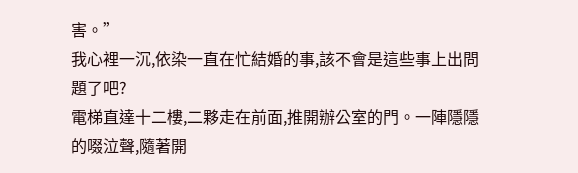害。”
我心裡一沉,依染一直在忙結婚的事,該不會是這些事上出問題了吧?
電梯直達十二樓,二夥走在前面,推開辦公室的門。一陣隱隱的啜泣聲,隨著開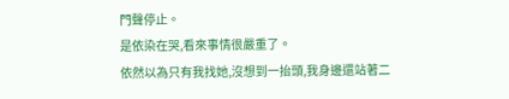門聲停止。
是依染在哭,看來事情很嚴重了。
依然以為只有我找她,沒想到一抬頭,我身邊還站著二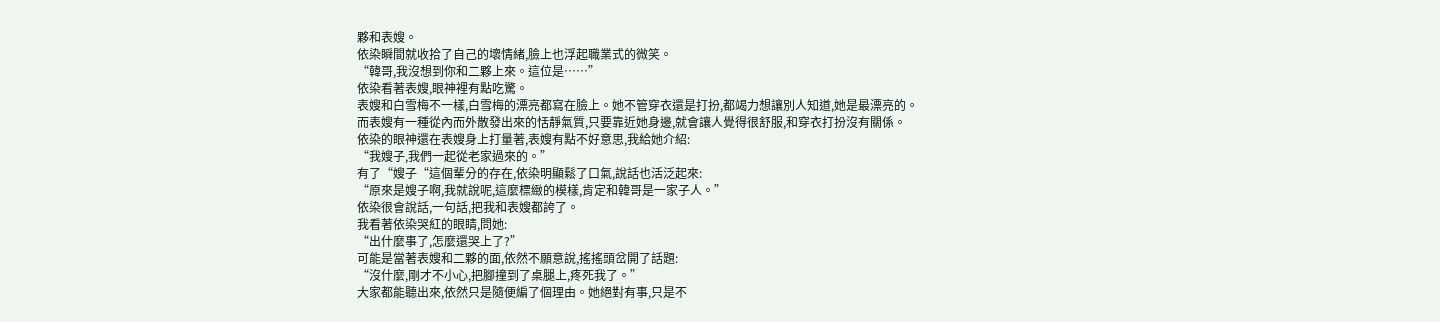夥和表嫂。
依染瞬間就收拾了自己的壞情緒,臉上也浮起職業式的微笑。
“韓哥,我沒想到你和二夥上來。這位是……”
依染看著表嫂,眼神裡有點吃驚。
表嫂和白雪梅不一樣,白雪梅的漂亮都寫在臉上。她不管穿衣還是打扮,都竭力想讓別人知道,她是最漂亮的。
而表嫂有一種從內而外散發出來的恬靜氣質,只要靠近她身邊,就會讓人覺得很舒服,和穿衣打扮沒有關係。
依染的眼神還在表嫂身上打量著,表嫂有點不好意思,我給她介紹:
“我嫂子,我們一起從老家過來的。”
有了“嫂子“這個輩分的存在,依染明顯鬆了口氣,說話也活泛起來:
“原來是嫂子啊,我就說呢,這麼標緻的模樣,肯定和韓哥是一家子人。”
依染很會說話,一句話,把我和表嫂都誇了。
我看著依染哭紅的眼睛,問她:
“出什麼事了,怎麼還哭上了?”
可能是當著表嫂和二夥的面,依然不願意說,搖搖頭岔開了話題:
“沒什麼,剛才不小心,把腳撞到了桌腿上,疼死我了。”
大家都能聽出來,依然只是隨便編了個理由。她絕對有事,只是不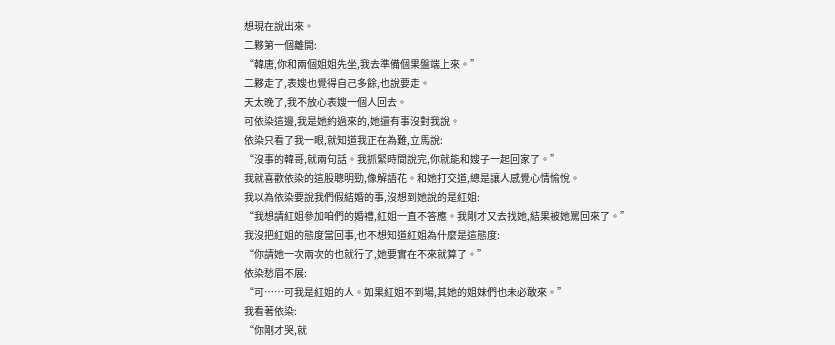想現在說出來。
二夥第一個離開:
“韓唐,你和兩個姐姐先坐,我去準備個果盤端上來。”
二夥走了,表嫂也覺得自己多餘,也說要走。
天太晚了,我不放心表嫂一個人回去。
可依染這邊,我是她約過來的,她還有事沒對我說。
依染只看了我一眼,就知道我正在為難,立馬說:
“沒事的韓哥,就兩句話。我抓緊時間說完,你就能和嫂子一起回家了。”
我就喜歡依染的這股聰明勁,像解語花。和她打交道,總是讓人感覺心情愉悅。
我以為依染要說我們假結婚的事,沒想到她說的是紅姐:
“我想請紅姐參加咱們的婚禮,紅姐一直不答應。我剛才又去找她,結果被她罵回來了。”
我沒把紅姐的態度當回事,也不想知道紅姐為什麼是這態度:
“你請她一次兩次的也就行了,她要實在不來就算了。”
依染愁眉不展:
“可……可我是紅姐的人。如果紅姐不到場,其她的姐妹們也未必敢來。”
我看著依染:
“你剛才哭,就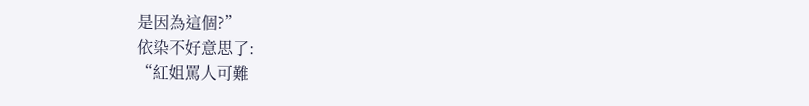是因為這個?”
依染不好意思了:
“紅姐罵人可難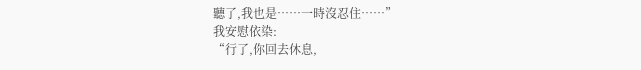聽了,我也是……一時沒忍住……”
我安慰依染:
“行了,你回去休息,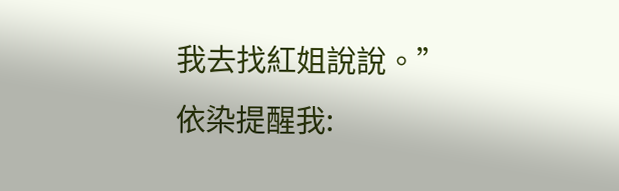我去找紅姐說說。”
依染提醒我: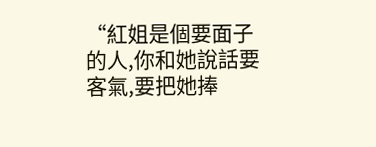“紅姐是個要面子的人,你和她說話要客氣,要把她捧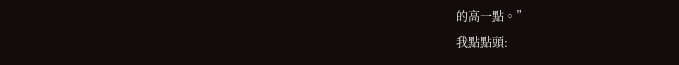的高一點。”
我點點頭: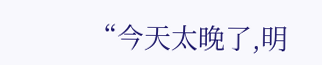“今天太晚了,明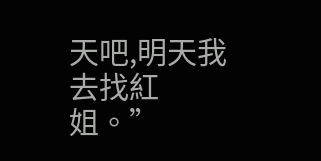天吧,明天我去找紅姐。”